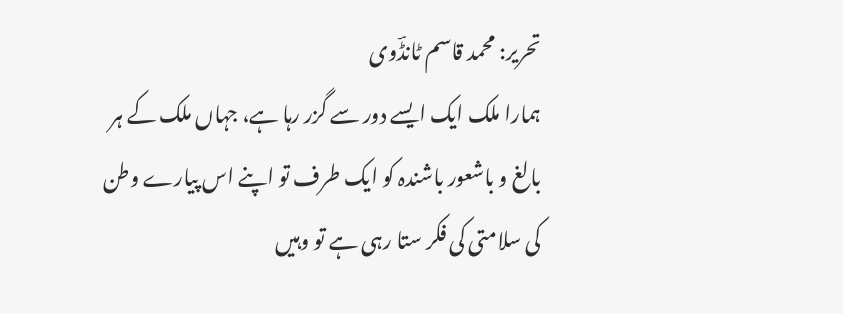تحریر: محمد قاسم ٹانڈؔوی
ہمارا ملک ایک ایسے دور سے گزر رہا ہے، جہاں ملک کے ہر بالغ و باشعور باشندہ کو ایک طرف تو اپنے اس پیارے وطن کی سلامتی کی فکر ستا رہی ہے تو وہیں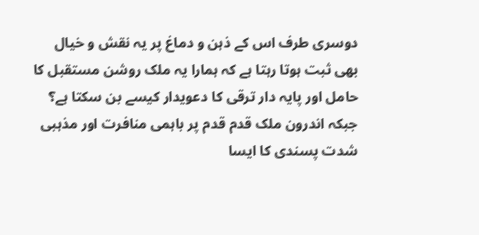دوسری طرف اس کے ذہن و دماغ پر یہ نقش و خیال بھی ثبت ہوتا رہتا ہے کہ ہمارا یہ ملک روشن مستقبل کا حامل اور پایہ دار ترقی کا دعویدار کیسے بن سکتا ہے؟ جبکہ اندرون ملک قدم قدم پر باہمی منافرت اور مذہبی شدت پسندی کا ایسا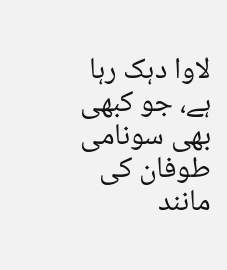لاوا دہک رہا ہے، جو کبھی بھی سونامی طوفان کی مانند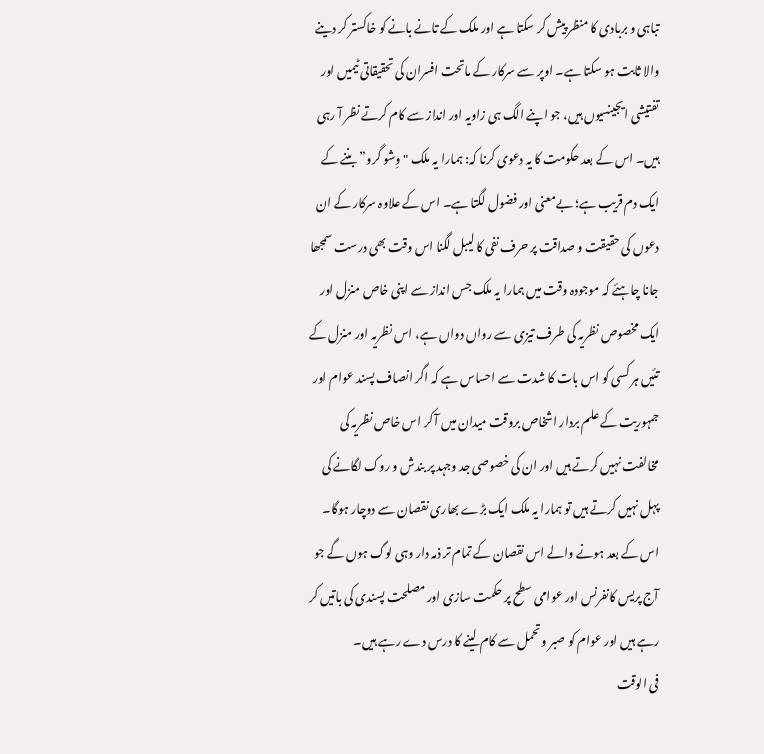تباہی و بربادی کا منظر پیش کر سکتا ہے اور ملک کے تانے بانے کو خاکستر کر دینے والا ثابت ہو سکتا ہے۔ اوپر سے سرکار کے ماتحت افسران کی تحقیقاتی ٹیمیں اور تفتیشی ایجینسیوں ہیں، جو اپنے الگ ہی زاویہ اور انداز سے کام کرتے نظر آ رہی ہیں۔ اس کے بعد حکومت کا یہ دعوی کرنا کہ: ہمارا یہ ملک "وِشو گرو” بننے کے ایک دم قریب ہے؛ بےمعنی اور فضول لگتا ہے۔ اس کے علاوہ سرکار کے ان دعوں کی حقیقت و صداقت پر حرف نفی کا لیبل لگنا اس وقت بھی درست سمجھا جانا چاہئے کہ موجودہ وقت میں ہمارا یہ ملک جس انداز سے اپنی خاص منزل اور ایک مخصوص نظریہ کی طرف تیزی سے رواں دواں ہے، اس نظریہ اور منزل کے تئیں ہر کسی کو اس بات کا شدت سے احساس ہے کہ اگر انصاف پسند عوام اور جمہوریت کے علم بردار اشخاص بروقت میدان میں آ کر اس خاص نظریہ کی مخالفت نہیں کرتے ہیں اور ان کی خصوصی جد وجہد پر بندش و روک لگانے کی پہل نہیں کرتے ہیں تو ہمارا یہ ملک ایک بڑے بھاری نقصان سے دوچار ہوگا۔ اس کے بعد ہونے والے اس نقصان کے تمام تر ذمہ دار وہی لوگ ہوں گے جو آج پریس کانفرنس اور عوامی سطح پر حکمت سازی اور مصلحت پسندی کی باتیں کر رہے ہیں اور عوام کو صبر و تحمل سے کام لینے کا درس دے رہے ہیں۔
فی الوقت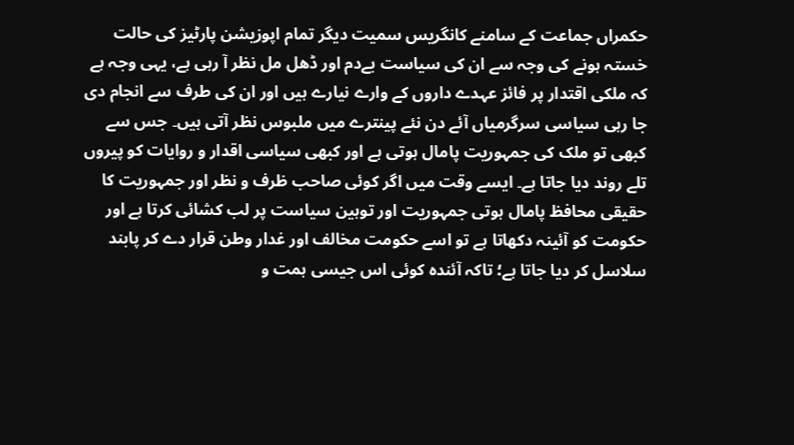حکمراں جماعت کے سامنے کانگریس سمیت دیگر تمام اپوزیشن پارٹیز کی حالت خستہ ہونے کی وجہ سے ان کی سیاست بےدم اور ڈھل مل نظر آ رہی ہے، یہی وجہ ہے کہ ملکی اقتدار پر فائز عہدے داروں کے وارے نیارے ہیں اور ان کی طرف سے انجام دی جا رہی سیاسی سرگرمیاں آئے دن نئے پینترے میں ملبوس نظر آتی ہیں۔ جس سے کبھی تو ملک کی جمہوریت پامال ہوتی ہے اور کبھی سیاسی اقدار و روایات کو پیروں تلے روند دیا جاتا ہے۔ ایسے وقت میں اگر کوئی صاحب ظرف و نظر اور جمہوریت کا حقیقی محافظ پامال ہوتی جمہوریت اور توہین سیاست پر لب کشائی کرتا ہے اور حکومت کو آئینہ دکھاتا ہے تو اسے حکومت مخالف اور غدار وطن قرار دے کر پابند سلاسل کر دیا جاتا ہے؛ تاکہ آئندہ کوئی اس جیسی ہمت و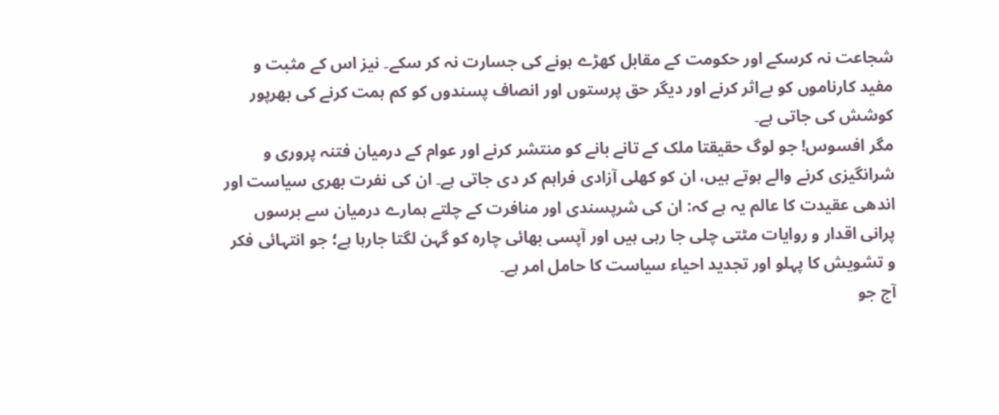شجاعت نہ کرسکے اور حکومت کے مقابل کھڑے ہونے کی جسارت نہ کر سکے۔ نیز اس کے مثبت و مفید کارناموں کو بےاثر کرنے اور دیگر حق پرستوں اور انصاف پسندوں کو کم ہمت کرنے کی بھرپور کوشش کی جاتی ہے۔
مگر افسوس! جو لوگ حقیقتا ملک کے تانے بانے کو منتشر کرنے اور عوام کے درمیان فتنہ پروری و شرانگیزی کرنے والے ہوتے ہیں، ان کو کھلی آزادی فراہم کر دی جاتی ہے۔ ان کی نفرت بھری سیاست اور اندھی عقیدت کا عالم یہ ہے کہ: ان کی شرپسندی اور منافرت کے چلتے ہمارے درمیان سے برسوں پرانی اقدار و روایات مٹتی چلی جا رہی ہیں اور آپسی بھائی چارہ کو گہن لگتا جارہا ہے؛ جو انتہائی فکر و تشویش کا پہلو اور تجدید احیاء سیاست کا حامل امر ہے۔
آج جو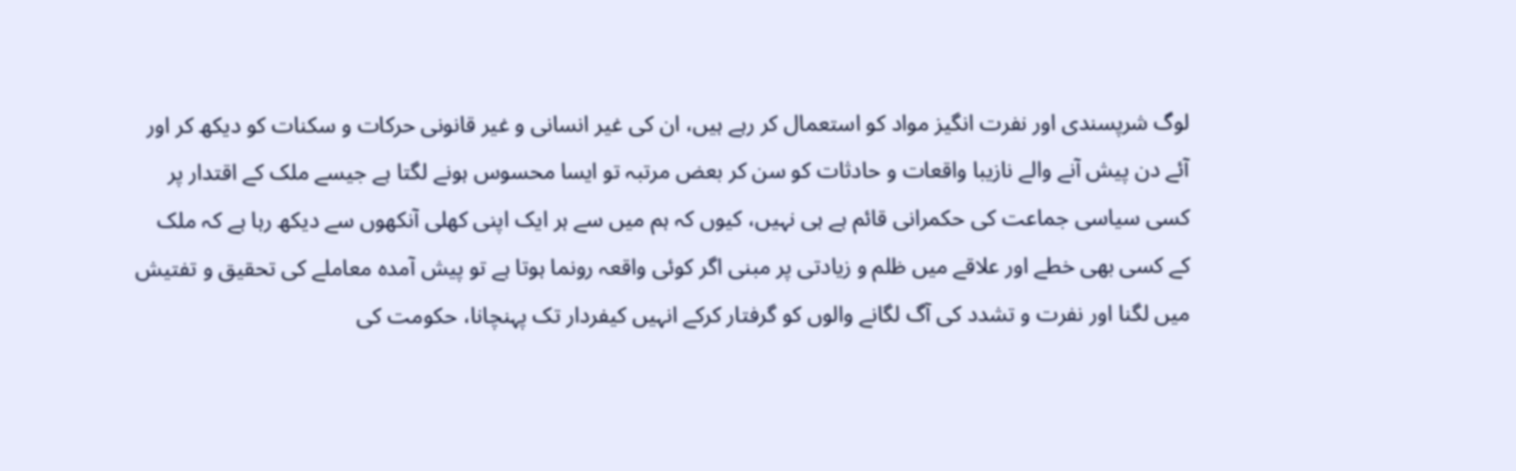لوگ شرپسندی اور نفرت انگیز مواد کو استعمال کر رہے ہیں، ان کی غیر انسانی و غیر قانونی حرکات و سکنات کو دیکھ کر اور آئے دن پیش آنے والے نازیبا واقعات و حادثات کو سن کر بعض مرتبہ تو ایسا محسوس ہونے لگتا ہے جیسے ملک کے اقتدار پر کسی سیاسی جماعت کی حکمرانی قائم ہے ہی نہیں، کیوں کہ ہم میں سے ہر ایک اپنی کھلی آنکھوں سے دیکھ رہا ہے کہ ملک کے کسی بھی خطے اور علاقے میں ظلم و زیادتی پر مبنی اگر کوئی واقعہ رونما ہوتا ہے تو پیش آمدہ معاملے کی تحقیق و تفتیش میں لگنا اور نفرت و تشدد کی آگ لگانے والوں کو گرفتار کرکے انہیں کیفردار تک پہنچانا، حکومت کی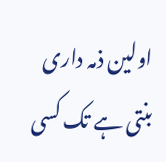اولین ذمہ داری بنتی ہے تک کسی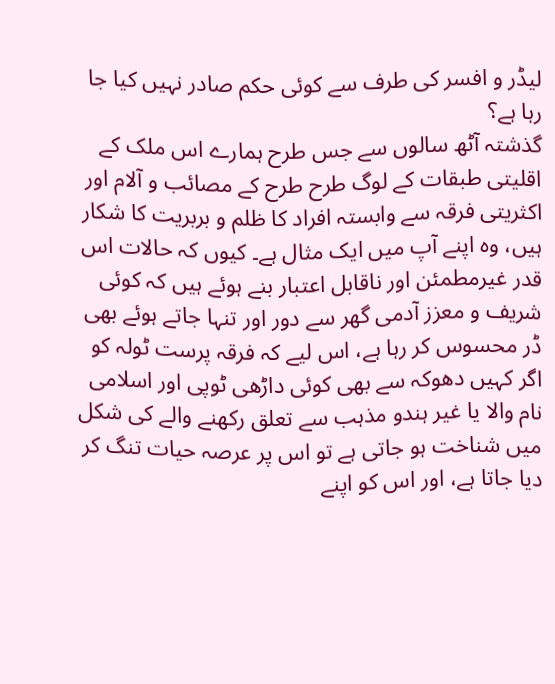لیڈر و افسر کی طرف سے کوئی حکم صادر نہیں کیا جا رہا ہے؟
گذشتہ آٹھ سالوں سے جس طرح ہمارے اس ملک کے اقلیتی طبقات کے لوگ طرح طرح کے مصائب و آلام اور اکثریتی فرقہ سے وابستہ افراد کا ظلم و بربریت کا شکار ہیں، وہ اپنے آپ میں ایک مثال ہے۔ کیوں کہ حالات اس قدر غیرمطمئن اور ناقابل اعتبار بنے ہوئے ہیں کہ کوئی شریف و معزز آدمی گھر سے دور اور تنہا جاتے ہوئے بھی ڈر محسوس کر رہا ہے، اس لیے کہ فرقہ پرست ٹولہ کو اگر کہیں دھوکہ سے بھی کوئی داڑھی ٹوپی اور اسلامی نام والا یا غیر ہندو مذہب سے تعلق رکھنے والے کی شکل میں شناخت ہو جاتی ہے تو اس پر عرصہ حیات تنگ کر دیا جاتا ہے، اور اس کو اپنے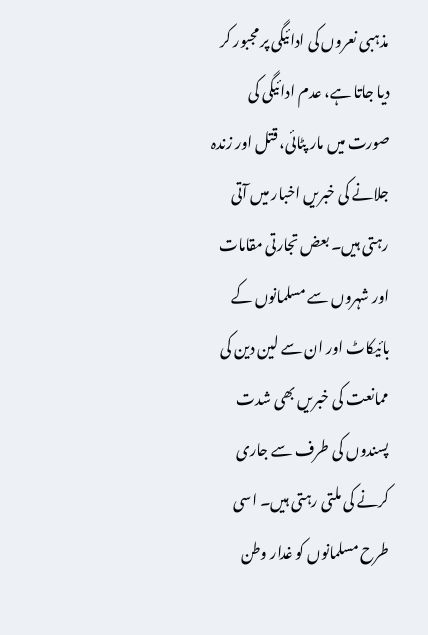مذہبی نعروں کی ادائیگی پر مجبور کر دیا جاتا ہے، عدم ادائیگی کی صورت میں مار پٹائی، قتل اور زندہ جلانے کی خبریں اخبار میں آتی رہتی ہیں۔ بعض تجارتی مقامات اور شہروں سے مسلمانوں کے بائیکاٹ اور ان سے لین دین کی ممانعت کی خبریں بھی شدت پسندوں کی طرف سے جاری کرنے کی ملتی رہتی ہیں۔ اسی طرح مسلمانوں کو غدار وطن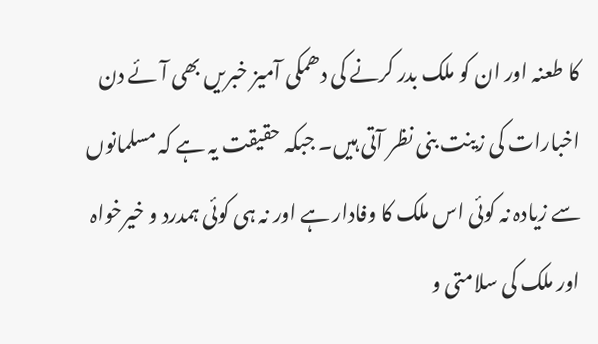کا طعنہ اور ان کو ملک بدر کرنے کی دھمکی آمیز خبریں بھی آئے دن اخبارات کی زینت بنی نظر آتی ہیں۔ جبکہ حقیقت یہ ہے کہ مسلمانوں سے زیادہ نہ کوئی اس ملک کا وفادار ہے اور نہ ہی کوئی ہمدرد و خیرخواہ اور ملک کی سلامتی و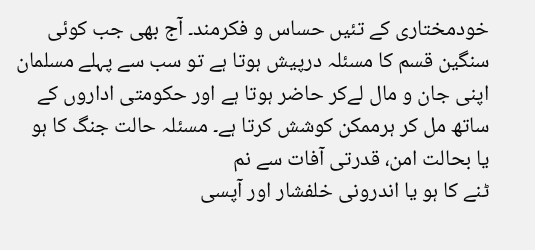خودمختاری کے تئیں حساس و فکرمند۔ آج بھی جب کوئی سنگین قسم کا مسئلہ درپیش ہوتا ہے تو سب سے پہلے مسلمان اپنی جان و مال لےکر حاضر ہوتا ہے اور حکومتی اداروں کے ساتھ مل کر ہرممکن کوشش کرتا ہے۔ مسئلہ حالت جنگ کا ہو یا بحالت امن، قدرتی آفات سے نم
ٹنے کا ہو یا اندرونی خلفشار اور آپسی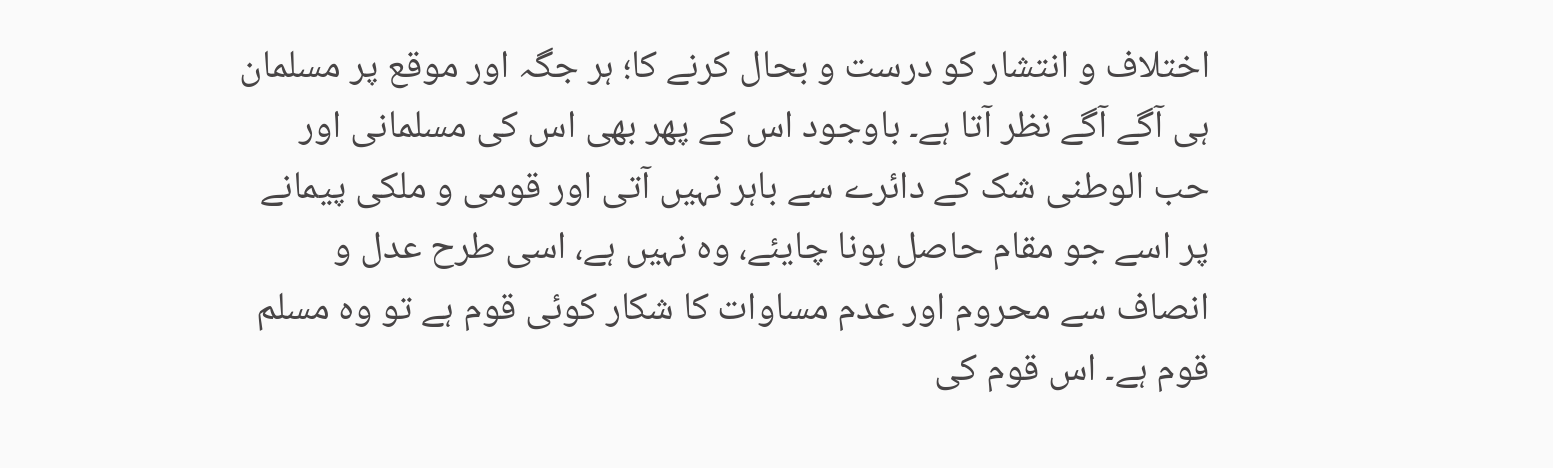اختلاف و انتشار کو درست و بحال کرنے کا؛ ہر جگہ اور موقع پر مسلمان ہی آگے آگے نظر آتا ہے۔ باوجود اس کے پھر بھی اس کی مسلمانی اور حب الوطنی شک کے دائرے سے باہر نہیں آتی اور قومی و ملکی پیمانے پر اسے جو مقام حاصل ہونا چایئے، وہ نہیں ہے، اسی طرح عدل و انصاف سے محروم اور عدم مساوات کا شکار کوئی قوم ہے تو وہ مسلم قوم ہے۔ اس قوم کی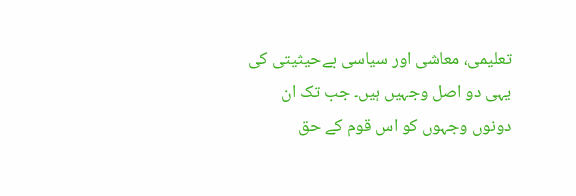تعلیمی، معاشی اور سیاسی بےحیثیتی کی یہی دو اصل وجہیں ہیں۔ جب تک ان دونوں وجہوں کو اس قوم کے حق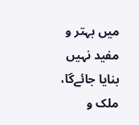میں بہتر و مفید نہیں بنایا جائےگا، ملک و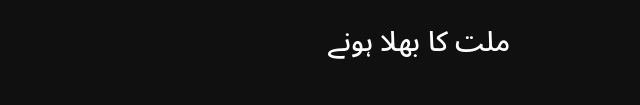ملت کا بھلا ہونے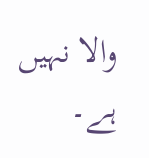والا نہیں ہے۔